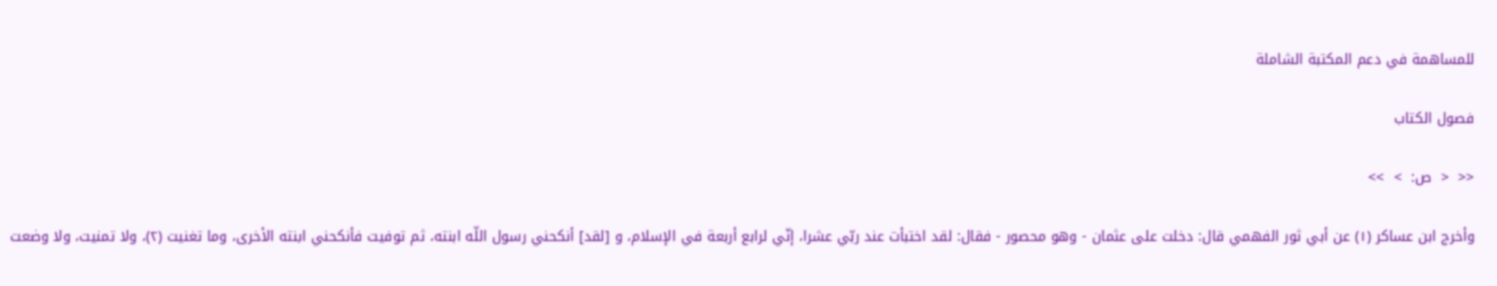للمساهمة في دعم المكتبة الشاملة

فصول الكتاب

<<  <  ص:  >  >>

وأخرج ابن عساكر (١) عن أبي ثور الفهمي قال: دخلت على عثمان - وهو محصور - فقال: لقد اختبأت عند ربّي عشرا، إنّي لرابع أربعة في الإسلام، و [لقد] أنكحني رسول اللّه ابنته، ثم توفيت فأنكحني ابنته الأخرى، وما تغنيت (٢)، ولا تمنيت، ولا وضعت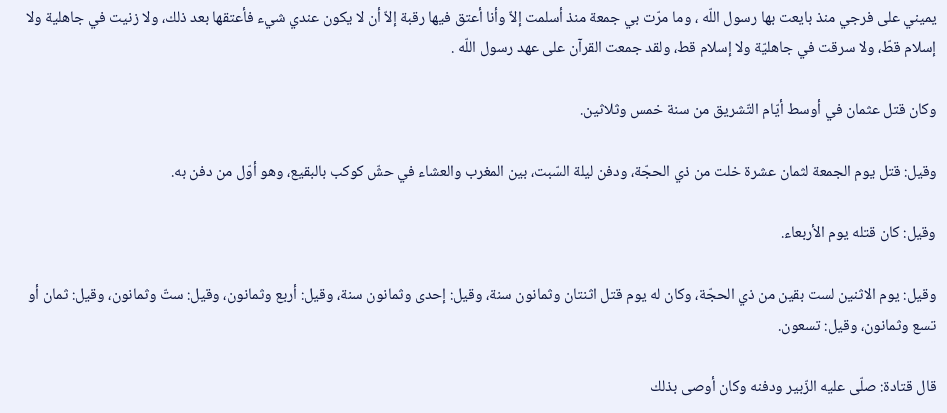يميني على فرجي منذ بايعت بها رسول اللّه ، وما مرّت بي جمعة منذ أسلمت إلاّ وأنا أعتق فيها رقبة إلاّ أن لا يكون عندي شيء فأعتقها بعد ذلك، ولا زنيت في جاهلية ولا إسلام قطّ، ولا سرقت في جاهليّة ولا إسلام قط، ولقد جمعت القرآن على عهد رسول اللّه .

وكان قتل عثمان في أوسط أيّام التّشريق من سنة خمس وثلاثين.

وقيل: قتل يوم الجمعة لثمان عشرة خلت من ذي الحجّة، ودفن ليلة السّبت، بين المغرب والعشاء في حشّ كوكب بالبقيع، وهو أوّل من دفن به.

وقيل: كان قتله يوم الأربعاء.

وقيل: يوم الاثنين لست بقين من ذي الحجّة، وكان له يوم قتل اثنتان وثمانون سنة، وقيل: إحدى وثمانون سنة، وقيل: أربع وثمانون، وقيل: ستّ وثمانون، وقيل: ثمان أو تسع وثمانون، وقيل: تسعون.

قال قتادة: صلّى عليه الزّبير ودفنه وكان أوصى بذلك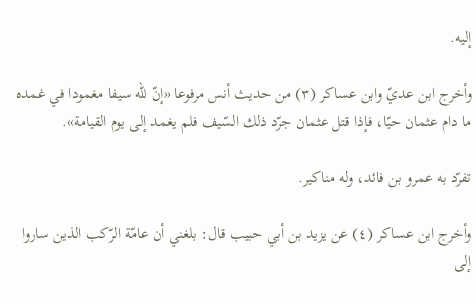إليه.

وأخرج ابن عديّ وابن عساكر (٣) من حديث أنس مرفوعا «إنّ للّه سيفا مغمودا في غمده ما دام عثمان حيّا، فإذا قتل عثمان جرّد ذلك السّيف فلم يغمد إلى يوم القيامة».

تفرّد به عمرو بن فائد، وله مناكير.

وأخرج ابن عساكر (٤) عن يزيد بن أبي حبيب قال: بلغني أن عامّة الرّكب الذين ساروا إلى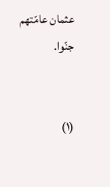عثمان عامّتهم جنّوا.


(١)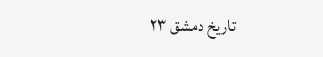تاريخ دمشق ٢٣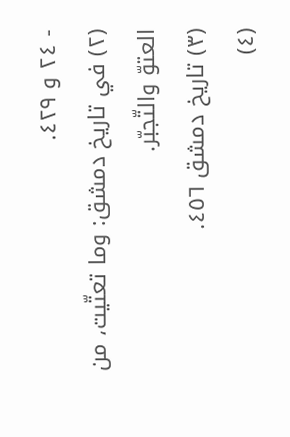- ٢٤ و ٤٢٩.
(٢) في تاريخ دمشق: وما تعتّيت، من العتوّ والتّجبّر.
(٣) تاريخ دمشق ٤٥٦.
(٤)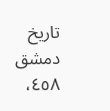تاريخ دمشق ٤٥٨،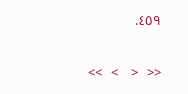٤٥٩.

<<  <   >  >>